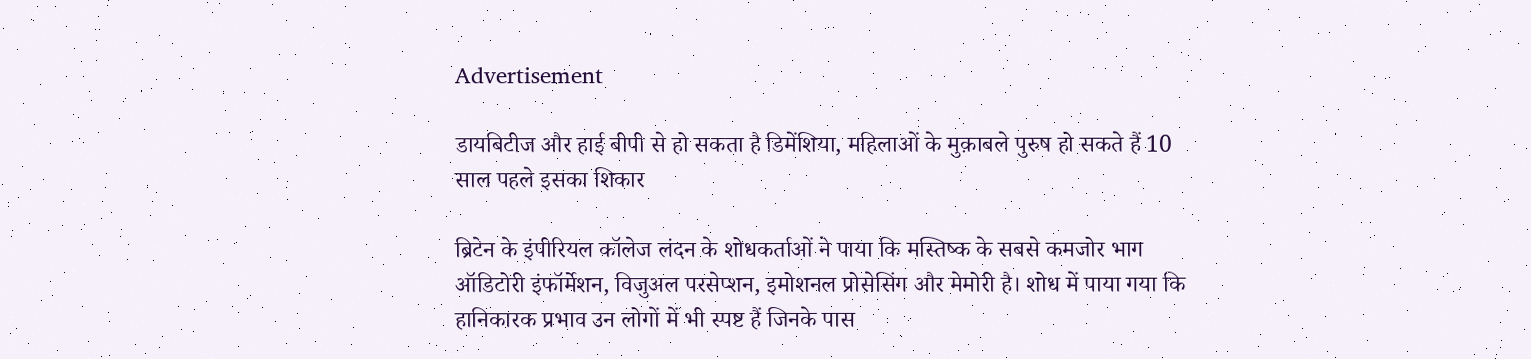Advertisement

डायबिटीज और हाई बीपी से हो सकता है डिमेंशिया, महिलाओं के मुक़ाबले पुरुष हो सकते हैं 10 साल पहले इसका शिकार

ब्रिटेन के इंपीरियल कॉलेज लंदन के शोधकर्ताओं ने पाया कि मस्तिष्क के सबसे कमजोर भाग ऑडिटोरी इंफॉर्मेशन, विजुअल परसेप्शन, इमोशनल प्रोसेसिंग और मेमोरी है। शोध में पाया गया कि हानिकारक प्रभाव उन लोगों में भी स्पष्ट हैं जिनके पास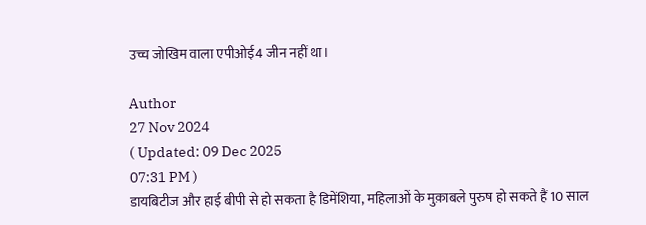उच्च जोखिम वाला एपीओई4 जीन नहीं था।

Author
27 Nov 2024
( Updated: 09 Dec 2025
07:31 PM )
डायबिटीज और हाई बीपी से हो सकता है डिमेंशिया, महिलाओं के मुक़ाबले पुरुष हो सकते हैं 10 साल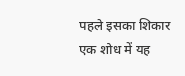पहले इसका शिकार
एक शोध में यह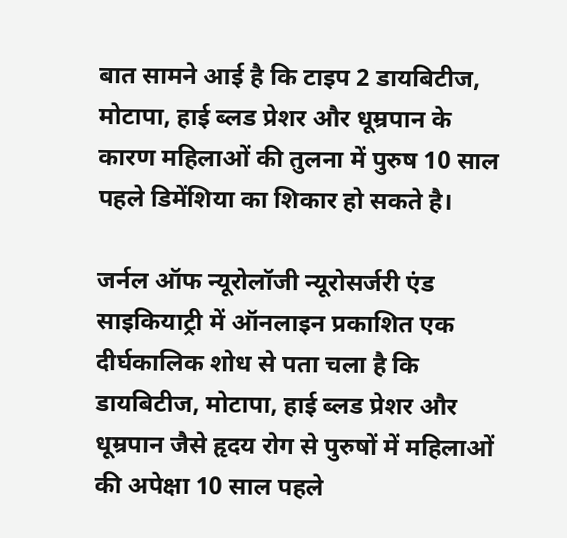बात सामने आई है कि टाइप 2 डायबिटीज, मोटापा, हाई ब्‍लड प्रेशर और धूम्रपान के कारण महिलाओं की तुलना में पुरुष 10 साल पहले डिमेंशिया का शिकार हो सकते है।

जर्नल ऑफ न्यूरोलॉजी न्यूरोसर्जरी एंड साइकियाट्री में ऑनलाइन प्रकाशित एक दीर्घकालिक शोध से पता चला है कि डायबिटीज, मोटापा, हाई ब्‍लड प्रेशर और धूम्रपान जैसे हृदय रोग से पुरुषों में महिलाओं की अपेक्षा 10 साल पहले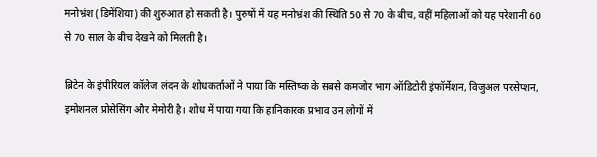मनोभ्रंश (डिमेंशिया) की शुरुआत हो सकती है। पुरुषों में यह मनोभ्रंश की स्थिति 50 से 70 के बीच, वहीं महिलाओं को यह परेशानी 60 से 70 साल के बीच देखने को मिलती है।

ब्रिटेन के इंपीरियल कॉलेज लंदन के शोधकर्ताओं ने पाया कि मस्तिष्क के सबसे कमजोर भाग ऑडिटोरी इंफॉर्मेशन, विजुअल परसेप्शन, इमोशनल प्रोसेसिंग और मेमोरी है। शोध में पाया गया कि हानिकारक प्रभाव उन लोगों में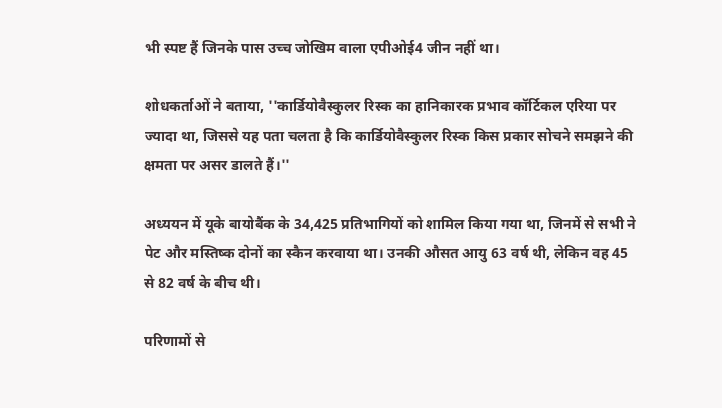भी स्पष्ट हैं जिनके पास उच्च जोखिम वाला एपीओई4 जीन नहीं था।

शोधकर्ताओं ने बताया, ''कार्डियोवैस्कुलर रिस्क का हानिकारक प्रभाव कॉर्टिकल एरिया पर ज्यादा था, जिससे यह पता चलता है कि कार्डियोवैस्कुलर रिस्क किस प्रकार सोचने समझने की क्षमता पर असर डालते हैं।''

अध्ययन में यूके बायोबैंक के 34,425 प्रतिभागियों को शामिल किया गया था, जिनमें से सभी ने पेट और मस्तिष्क दोनों का स्कैन करवाया था। उनकी औसत आयु 63 वर्ष थी, लेकिन वह 45 से 82 वर्ष के बीच थी।

परिणामों से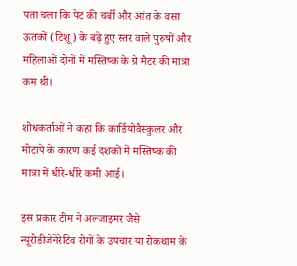पता चला कि पेट की चर्बी और आंत के वसा ऊतकों (टिशू) के बढ़े हुए स्तर वाले पुरुषों और महिलाओं दोनों में मस्तिष्क के ग्रे मैटर की मात्रा कम थी।

शोधकर्ताओं ने कहा कि कार्डियोवैस्कुलर और मोटापे के कारण कई दशकों में मस्तिष्क की मात्रा में धीरे-धीरे कमी आई।

इस प्रकार टीम ने अल्जाइमर जैसे न्यूरोडीजेनेरेटिव रोगों के उपचार या रोकथाम के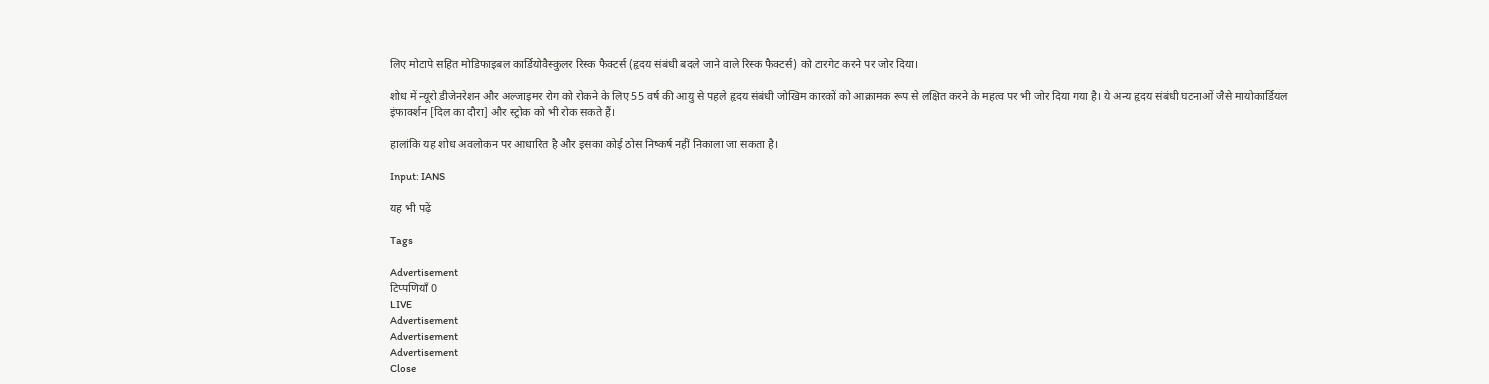लिए मोटापे सहित मोडिफाइबल कार्डियोवैस्कुलर रिस्क फैक्टर्स (हृदय संबंधी बदले जाने वाले रिस्क फैक्टर्स) को टारगेट करने पर जोर दिया।

शोध में न्यूरो डीजेनरेशन और अल्जाइमर रोग को रोकने के लिए 55 वर्ष की आयु से पहले हृदय संबंधी जोखिम कारकों को आक्रामक रूप से लक्षित करने के महत्व पर भी जोर दिया गया है। ये अन्य हृदय संबंधी घटनाओं जैसे मायोकार्डियल इंफार्क्शन [दिल का दौरा] और स्ट्रोक को भी रोक सकते हैं।

हालांकि यह शोध अवलोकन पर आधारित है और इसका कोई ठोस निष्कर्ष नहीं निकाला जा सकता है।

Input: IANS

यह भी पढ़ें

Tags

Advertisement
टिप्पणियाँ 0
LIVE
Advertisement
Advertisement
Advertisement
Close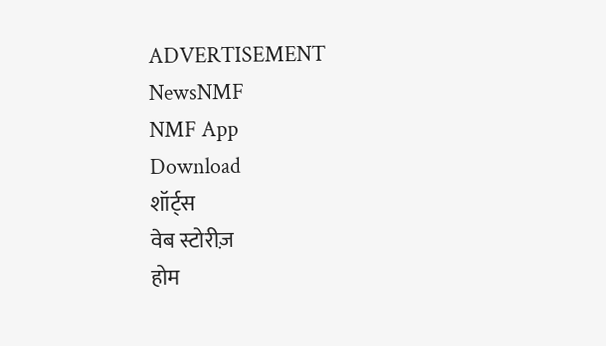ADVERTISEMENT
NewsNMF
NMF App
Download
शॉर्ट्स
वेब स्टोरीज़
होम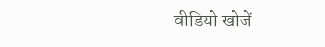वीडियो खोजें